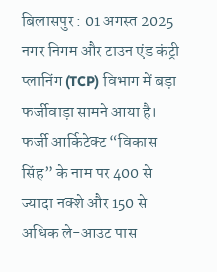बिलासपुर : 01 अगस्त 2025
नगर निगम और टाउन एंड कंट्री प्लानिंग (TCP) विभाग में बड़ा फर्जीवाड़ा सामने आया है। फर्जी आर्किटेक्ट “विकास सिंह” के नाम पर 400 से ज्यादा नक्शे और 150 से अधिक ले-आउट पास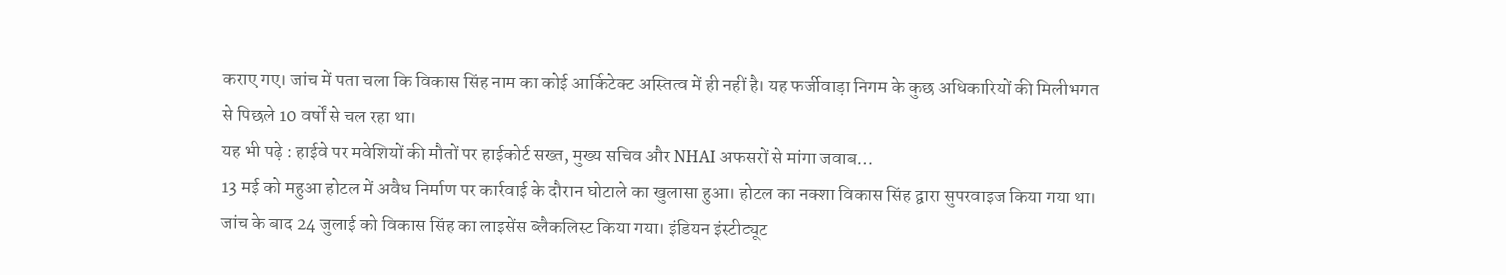कराए गए। जांच में पता चला कि विकास सिंह नाम का कोई आर्किटेक्ट अस्तित्व में ही नहीं है। यह फर्जीवाड़ा निगम के कुछ अधिकारियों की मिलीभगत से पिछले 10 वर्षों से चल रहा था।
यह भी पढ़े : हाईवे पर मवेशियों की मौतों पर हाईकोर्ट सख्त, मुख्य सचिव और NHAI अफसरों से मांगा जवाब…
13 मई को महुआ होटल में अवैध निर्माण पर कार्रवाई के दौरान घोटाले का खुलासा हुआ। होटल का नक्शा विकास सिंह द्वारा सुपरवाइज किया गया था। जांच के बाद 24 जुलाई को विकास सिंह का लाइसेंस ब्लैकलिस्ट किया गया। इंडियन इंस्टीट्यूट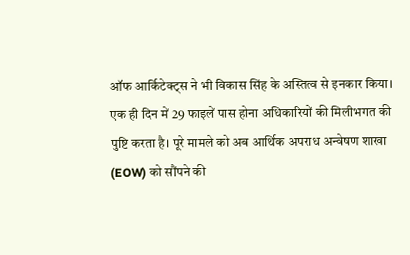ऑफ आर्किटेक्ट्स ने भी विकास सिंह के अस्तित्व से इनकार किया।
एक ही दिन में 29 फाइलें पास होना अधिकारियों की मिलीभगत की पुष्टि करता है। पूरे मामले को अब आर्थिक अपराध अन्वेषण शाखा (EOW) को सौंपने की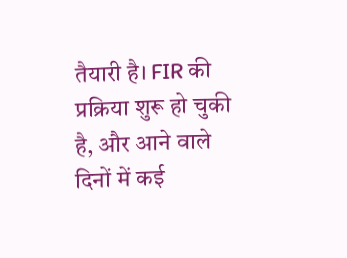तैयारी है। FIR की प्रक्रिया शुरू हो चुकी है, और आने वाले दिनों में कई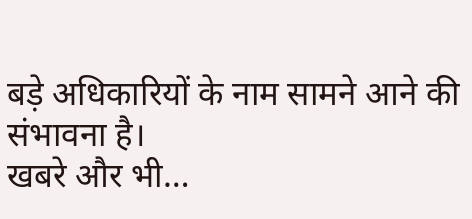बड़े अधिकारियों के नाम सामने आने की संभावना है।
खबरे और भी…